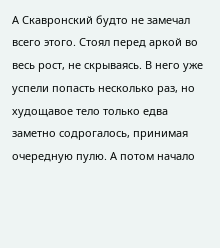А Скавронский будто не замечал всего этого. Стоял перед аркой во весь рост, не скрываясь. В него уже успели попасть несколько раз, но худощавое тело только едва заметно содрогалось, принимая очередную пулю. А потом начало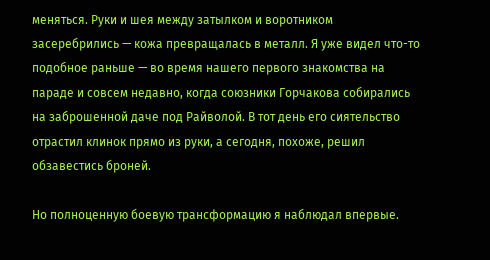меняться. Руки и шея между затылком и воротником засеребрились — кожа превращалась в металл. Я уже видел что-то подобное раньше — во время нашего первого знакомства на параде и совсем недавно, когда союзники Горчакова собирались на заброшенной даче под Райволой. В тот день его сиятельство отрастил клинок прямо из руки, а сегодня, похоже, решил обзавестись броней.

Но полноценную боевую трансформацию я наблюдал впервые.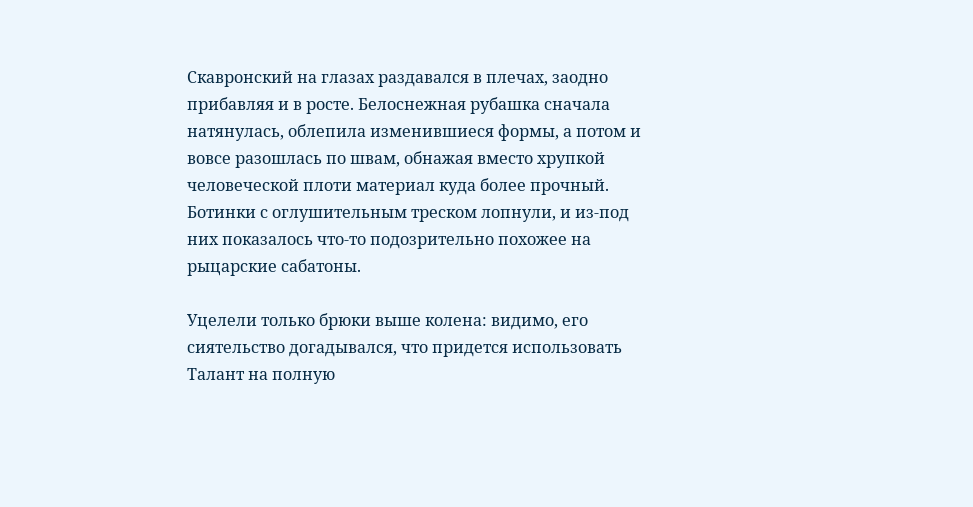Скавронский на глазах раздавался в плечах, заодно прибавляя и в росте. Белоснежная рубашка сначала натянулась, облепила изменившиеся формы, а потом и вовсе разошлась по швам, обнажая вместо хрупкой человеческой плоти материал куда более прочный. Ботинки с оглушительным треском лопнули, и из-под них показалось что-то подозрительно похожее на рыцарские сабатоны.

Уцелели только брюки выше колена: видимо, его сиятельство догадывался, что придется использовать Талант на полную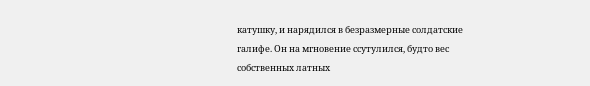катушку, и нарядился в безразмерные солдатские галифе. Он на мгновение ссутулился, будто вес собственных латных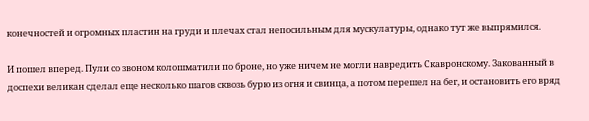конечностей и огромных пластин на груди и плечах стал непосильным для мускулатуры, однако тут же выпрямился.

И пошел вперед. Пули со звоном колошматили по броне, но уже ничем не могли навредить Скавронскому. Закованный в доспехи великан сделал еще несколько шагов сквозь бурю из огня и свинца, а потом перешел на бег, и остановить его вряд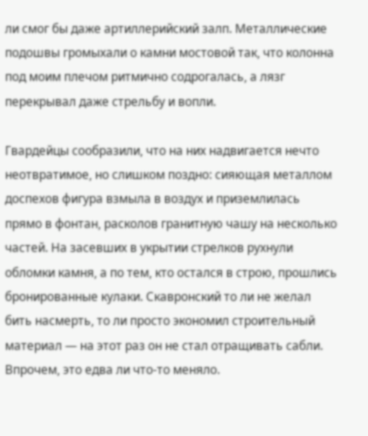ли смог бы даже артиллерийский залп. Металлические подошвы громыхали о камни мостовой так, что колонна под моим плечом ритмично содрогалась, а лязг перекрывал даже стрельбу и вопли.

Гвардейцы сообразили, что на них надвигается нечто неотвратимое, но слишком поздно: сияющая металлом доспехов фигура взмыла в воздух и приземлилась прямо в фонтан, расколов гранитную чашу на несколько частей. На засевших в укрытии стрелков рухнули обломки камня, а по тем, кто остался в строю, прошлись бронированные кулаки. Скавронский то ли не желал бить насмерть, то ли просто экономил строительный материал — на этот раз он не стал отращивать сабли. Впрочем, это едва ли что-то меняло.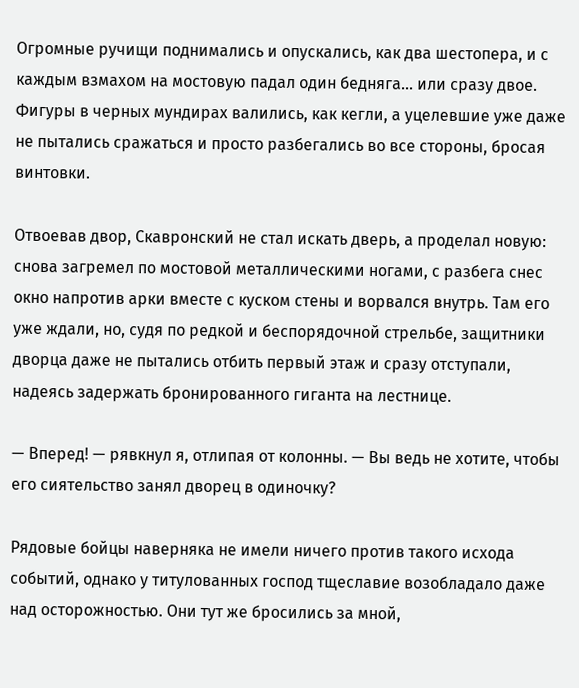Огромные ручищи поднимались и опускались, как два шестопера, и с каждым взмахом на мостовую падал один бедняга… или сразу двое. Фигуры в черных мундирах валились, как кегли, а уцелевшие уже даже не пытались сражаться и просто разбегались во все стороны, бросая винтовки.

Отвоевав двор, Скавронский не стал искать дверь, а проделал новую: снова загремел по мостовой металлическими ногами, с разбега снес окно напротив арки вместе с куском стены и ворвался внутрь. Там его уже ждали, но, судя по редкой и беспорядочной стрельбе, защитники дворца даже не пытались отбить первый этаж и сразу отступали, надеясь задержать бронированного гиганта на лестнице.

— Вперед! — рявкнул я, отлипая от колонны. — Вы ведь не хотите, чтобы его сиятельство занял дворец в одиночку?

Рядовые бойцы наверняка не имели ничего против такого исхода событий, однако у титулованных господ тщеславие возобладало даже над осторожностью. Они тут же бросились за мной,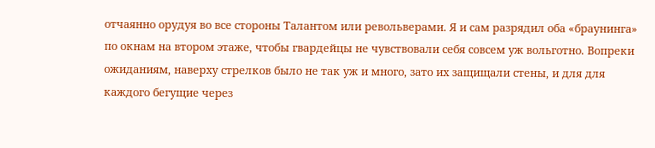отчаянно орудуя во все стороны Талантом или револьверами. Я и сам разрядил оба «браунинга» по окнам на втором этаже, чтобы гвардейцы не чувствовали себя совсем уж вольготно. Вопреки ожиданиям, наверху стрелков было не так уж и много, зато их защищали стены, и для для каждого бегущие через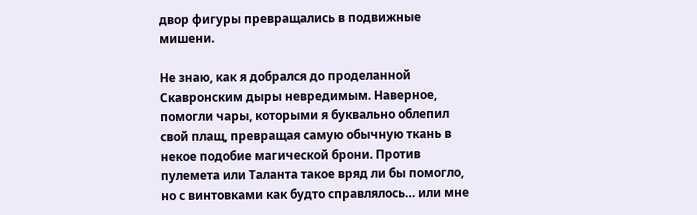двор фигуры превращались в подвижные мишени.

Не знаю, как я добрался до проделанной Скавронским дыры невредимым. Наверное, помогли чары, которыми я буквально облепил свой плащ, превращая самую обычную ткань в некое подобие магической брони. Против пулемета или Таланта такое вряд ли бы помогло, но с винтовками как будто справлялось… или мне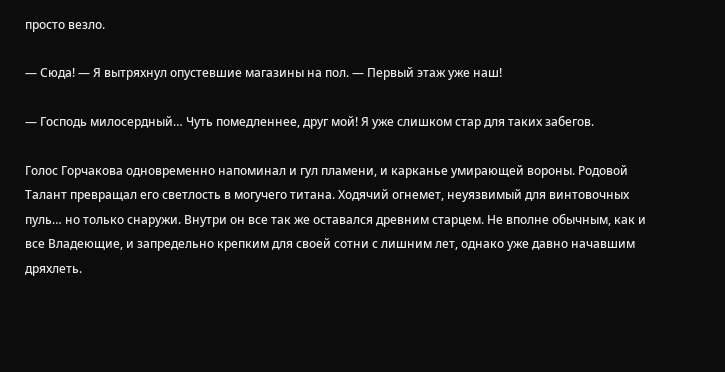просто везло.

— Сюда! — Я вытряхнул опустевшие магазины на пол. — Первый этаж уже наш!

— Господь милосердный… Чуть помедленнее, друг мой! Я уже слишком стар для таких забегов.

Голос Горчакова одновременно напоминал и гул пламени, и карканье умирающей вороны. Родовой Талант превращал его светлость в могучего титана. Ходячий огнемет, неуязвимый для винтовочных пуль… но только снаружи. Внутри он все так же оставался древним старцем. Не вполне обычным, как и все Владеющие, и запредельно крепким для своей сотни с лишним лет, однако уже давно начавшим дряхлеть.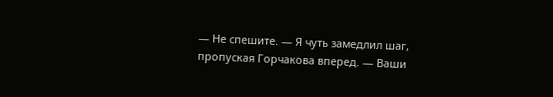— Не спешите. — Я чуть замедлил шаг, пропуская Горчакова вперед. — Ваши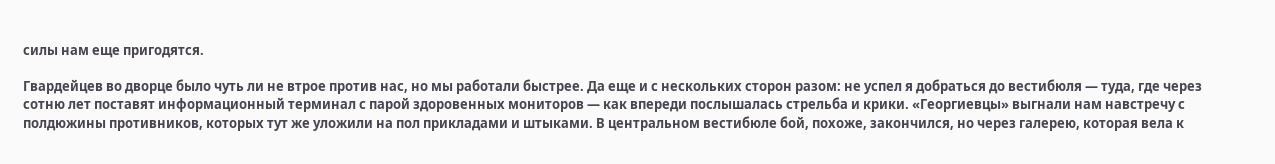силы нам еще пригодятся.

Гвардейцев во дворце было чуть ли не втрое против нас, но мы работали быстрее. Да еще и с нескольких сторон разом: не успел я добраться до вестибюля — туда, где через сотню лет поставят информационный терминал с парой здоровенных мониторов — как впереди послышалась стрельба и крики. «Георгиевцы» выгнали нам навстречу с полдюжины противников, которых тут же уложили на пол прикладами и штыками. В центральном вестибюле бой, похоже, закончился, но через галерею, которая вела к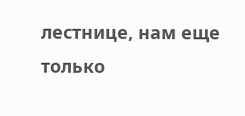лестнице, нам еще только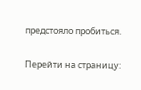предстояло пробиться.

Перейти на страницу: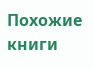Похожие книги